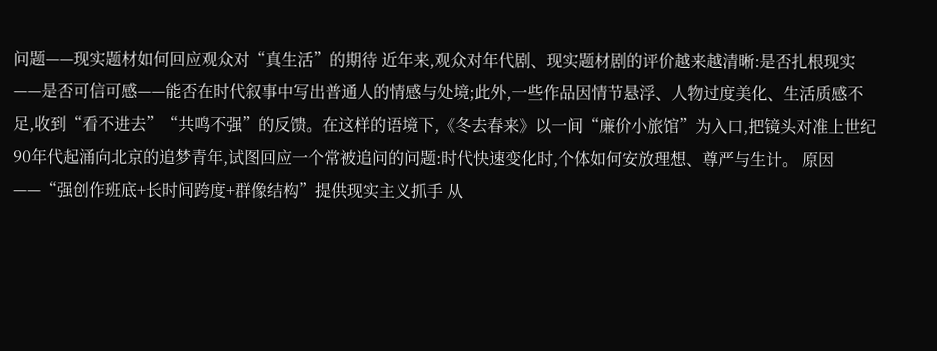问题——现实题材如何回应观众对“真生活”的期待 近年来,观众对年代剧、现实题材剧的评价越来越清晰:是否扎根现实——是否可信可感——能否在时代叙事中写出普通人的情感与处境;此外,一些作品因情节悬浮、人物过度美化、生活质感不足,收到“看不进去”“共鸣不强”的反馈。在这样的语境下,《冬去春来》以一间“廉价小旅馆”为入口,把镜头对准上世纪90年代起涌向北京的追梦青年,试图回应一个常被追问的问题:时代快速变化时,个体如何安放理想、尊严与生计。 原因——“强创作班底+长时间跨度+群像结构”提供现实主义抓手 从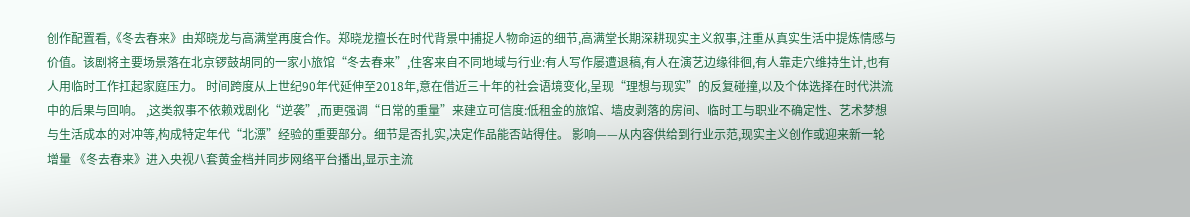创作配置看,《冬去春来》由郑晓龙与高满堂再度合作。郑晓龙擅长在时代背景中捕捉人物命运的细节,高满堂长期深耕现实主义叙事,注重从真实生活中提炼情感与价值。该剧将主要场景落在北京锣鼓胡同的一家小旅馆“冬去春来”,住客来自不同地域与行业:有人写作屡遭退稿,有人在演艺边缘徘徊,有人靠走穴维持生计,也有人用临时工作扛起家庭压力。 时间跨度从上世纪90年代延伸至2018年,意在借近三十年的社会语境变化,呈现“理想与现实”的反复碰撞,以及个体选择在时代洪流中的后果与回响。 ,这类叙事不依赖戏剧化“逆袭”,而更强调“日常的重量”来建立可信度:低租金的旅馆、墙皮剥落的房间、临时工与职业不确定性、艺术梦想与生活成本的对冲等,构成特定年代“北漂”经验的重要部分。细节是否扎实,决定作品能否站得住。 影响——从内容供给到行业示范,现实主义创作或迎来新一轮增量 《冬去春来》进入央视八套黄金档并同步网络平台播出,显示主流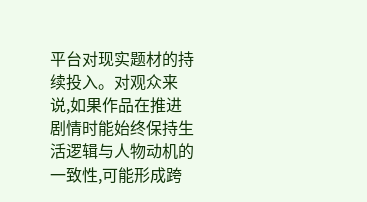平台对现实题材的持续投入。对观众来说,如果作品在推进剧情时能始终保持生活逻辑与人物动机的一致性,可能形成跨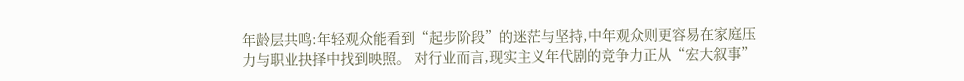年龄层共鸣:年轻观众能看到“起步阶段”的迷茫与坚持,中年观众则更容易在家庭压力与职业抉择中找到映照。 对行业而言,现实主义年代剧的竞争力正从“宏大叙事”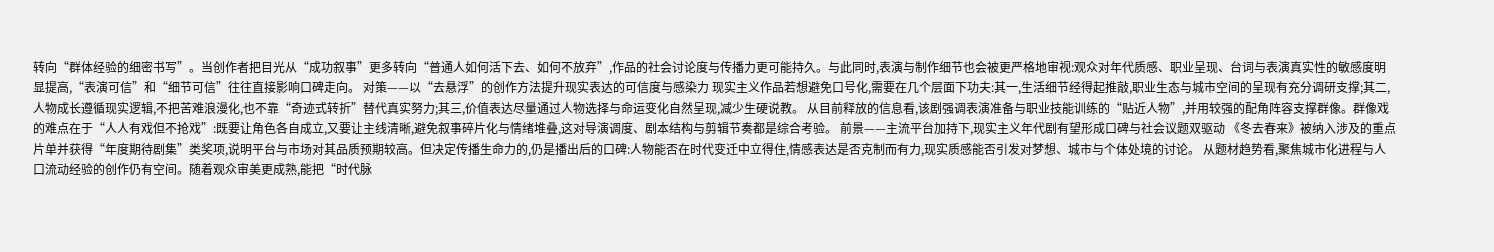转向“群体经验的细密书写”。当创作者把目光从“成功叙事”更多转向“普通人如何活下去、如何不放弃”,作品的社会讨论度与传播力更可能持久。与此同时,表演与制作细节也会被更严格地审视:观众对年代质感、职业呈现、台词与表演真实性的敏感度明显提高,“表演可信”和“细节可信”往往直接影响口碑走向。 对策——以“去悬浮”的创作方法提升现实表达的可信度与感染力 现实主义作品若想避免口号化,需要在几个层面下功夫:其一,生活细节经得起推敲,职业生态与城市空间的呈现有充分调研支撑;其二,人物成长遵循现实逻辑,不把苦难浪漫化,也不靠“奇迹式转折”替代真实努力;其三,价值表达尽量通过人物选择与命运变化自然呈现,减少生硬说教。 从目前释放的信息看,该剧强调表演准备与职业技能训练的“贴近人物”,并用较强的配角阵容支撑群像。群像戏的难点在于“人人有戏但不抢戏”:既要让角色各自成立,又要让主线清晰,避免叙事碎片化与情绪堆叠,这对导演调度、剧本结构与剪辑节奏都是综合考验。 前景——主流平台加持下,现实主义年代剧有望形成口碑与社会议题双驱动 《冬去春来》被纳入涉及的重点片单并获得“年度期待剧集”类奖项,说明平台与市场对其品质预期较高。但决定传播生命力的,仍是播出后的口碑:人物能否在时代变迁中立得住,情感表达是否克制而有力,现实质感能否引发对梦想、城市与个体处境的讨论。 从题材趋势看,聚焦城市化进程与人口流动经验的创作仍有空间。随着观众审美更成熟,能把“时代脉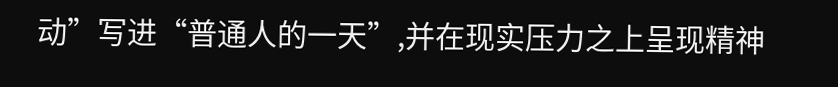动”写进“普通人的一天”,并在现实压力之上呈现精神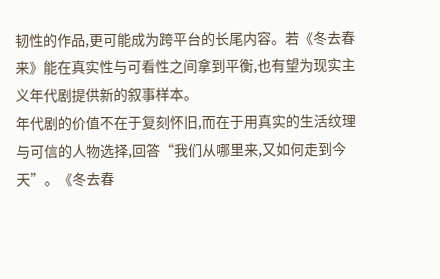韧性的作品,更可能成为跨平台的长尾内容。若《冬去春来》能在真实性与可看性之间拿到平衡,也有望为现实主义年代剧提供新的叙事样本。
年代剧的价值不在于复刻怀旧,而在于用真实的生活纹理与可信的人物选择,回答“我们从哪里来,又如何走到今天”。《冬去春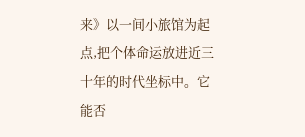来》以一间小旅馆为起点,把个体命运放进近三十年的时代坐标中。它能否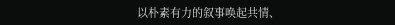以朴素有力的叙事唤起共情、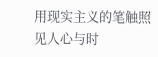用现实主义的笔触照见人心与时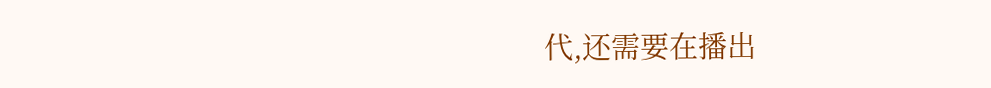代,还需要在播出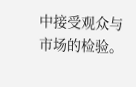中接受观众与市场的检验。